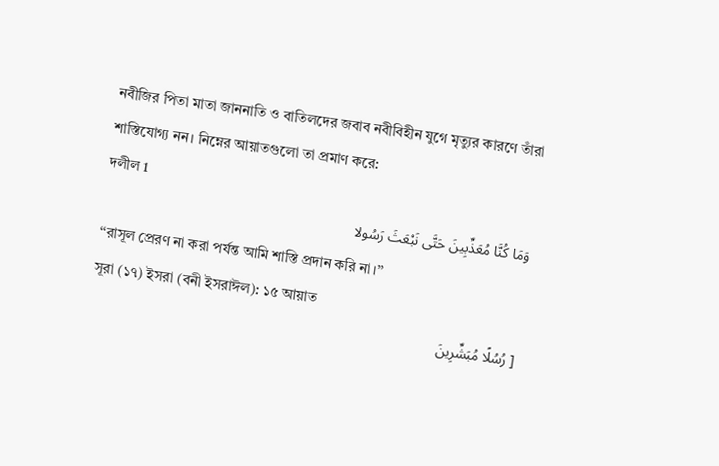নবীজির পিতা মাতা জাননাতি ও বাতিলদের জবাব নবীবিহীন যুগে মৃত্যুর কারণে তাঁরা শাস্তিযোগ্য নন। নিম্নের আয়াতগুলো তা প্রমাণ করে:
দলীল 1
وَمَا كُنَّا مُعَذِّبِينَ حَتَّى نَبْعَثَ رَسُولا
‘‘রাসূল প্রেরণ না করা পর্যন্ত আমি শাস্তি প্রদান করি না।’’
সূরা (১৭) ইসরা (বনী ইসরাঈল): ১৫ আয়াত
[ رُسُلًا مُبَشِّرِينَ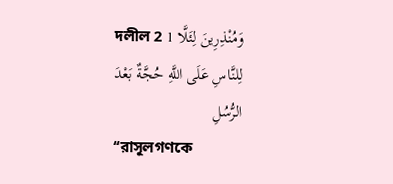وَمُنْذِرِينَ لِئَلَّا 1 দলীল 2 لِلنَّاسِ عَلَى اللَّهِ حُجَّةٌ بَعْدَ الرُّسُلِ
‘‘রাসূলগণকে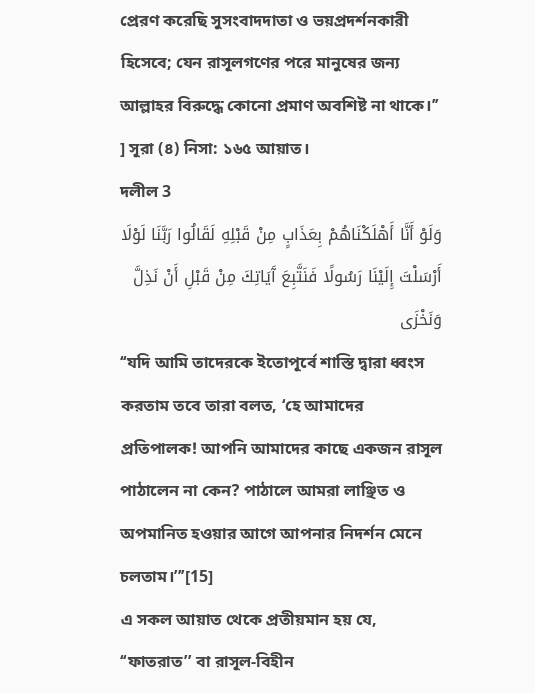প্রেরণ করেছি সুসংবাদদাতা ও ভয়প্রদর্শনকারী হিসেবে; যেন রাসূলগণের পরে মানুষের জন্য আল্লাহর বিরুদ্ধে কোনো প্রমাণ অবশিষ্ট না থাকে।’’
] সূরা (৪) নিসা: ১৬৫ আয়াত।
দলীল 3
وَلَوْ أَنَّا أَهْلَكْنَاهُمْ بِعَذَابٍ مِنْ قَبْلِهِ لَقَالُوا رَبَّنَا لَوْلَا أَرْسَلْتَ إِلَيْنَا رَسُولًا فَنَتَّبِعَ آَيَاتِكَ مِنْ قَبْلِ أَنْ نَذِلَّ وَنَخْزَى
‘‘যদি আমি তাদেরকে ইতোপূর্বে শাস্তি দ্বারা ধ্বংস করতাম তবে তারা বলত, ‘হে আমাদের প্রতিপালক! আপনি আমাদের কাছে একজন রাসূল পাঠালেন না কেন? পাঠালে আমরা লাঞ্ছিত ও অপমানিত হওয়ার আগে আপনার নিদর্শন মেনে চলতাম।’’’[15]
এ সকল আয়াত থেকে প্রতীয়মান হয় যে, ‘‘ফাতরাত’’ বা রাসূল-বিহীন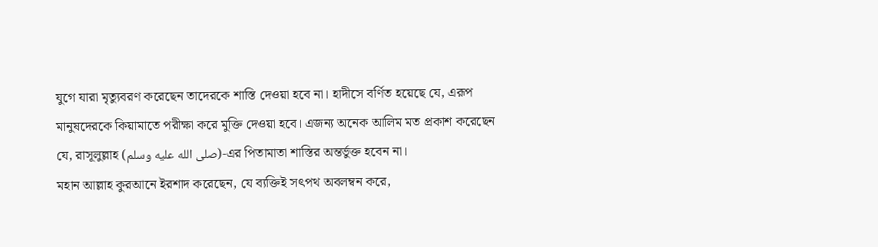যুগে যারা মৃত্যুবরণ করেছেন তাদেরকে শাস্তি দেওয়া হবে না। হাদীসে বর্ণিত হয়েছে যে, এরূপ মানুষদেরকে কিয়ামাতে পরীক্ষা করে মুক্তি দেওয়া হবে। এজন্য অনেক আলিম মত প্রকাশ করেছেন যে, রাসূলুল্লাহ (صلى الله عليه وسلم)-এর পিতামাতা শাস্তির অন্তর্ভুক্ত হবেন না।
মহান আল্লাহ কুরআনে ইরশাদ করেছেন, যে ব্যক্তিই সৎপথ অবলম্বন করে,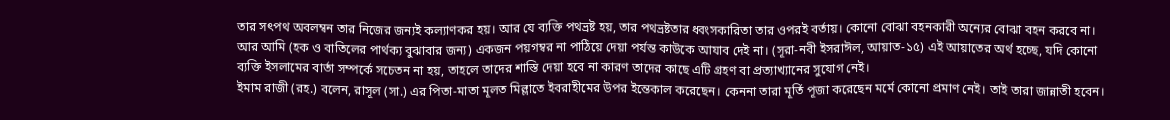তার সৎপথ অবলম্বন তার নিজের জন্যই কল্যাণকর হয়। আর যে ব্যক্তি পথভ্রষ্ট হয়, তার পথভ্রষ্টতার ধ্বংসকারিতা তার ওপরই বর্তায়। কোনো বোঝা বহনকারী অন্যের বোঝা বহন করবে না। আর আমি (হক ও বাতিলের পার্থক্য বুঝাবার জন্য) একজন পয়গম্বর না পাঠিয়ে দেয়া পর্যন্ত কাউকে আযাব দেই না। (সূরা-নবী ইসরাঈল, আয়াত-১৫) এই আয়াতের অর্থ হচ্ছে, যদি কোনো ব্যক্তি ইসলামের বার্তা সম্পর্কে সচেতন না হয়, তাহলে তাদের শাস্তি দেয়া হবে না কারণ তাদের কাছে এটি গ্রহণ বা প্রত্যাখ্যানের সুযোগ নেই।
ইমাম রাজী (রহ.) বলেন, রাসূল (সা.) এর পিতা-মাতা মূলত মিল্লাতে ইবরাহীমের উপর ইন্তেকাল করেছেন। কেননা তারা মূর্তি পূজা করেছেন মর্মে কোনো প্রমাণ নেই। তাই তারা জান্নাতী হবেন।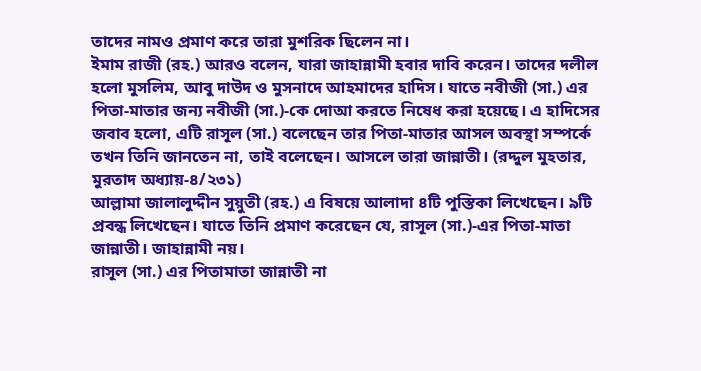তাদের নামও প্রমাণ করে তারা মুশরিক ছিলেন না।
ইমাম রাজী (রহ.) আরও বলেন, যারা জাহান্নামী হবার দাবি করেন। তাদের দলীল হলো মুসলিম, আবু দাউদ ও মুসনাদে আহমাদের হাদিস। যাতে নবীজী (সা.) এর পিতা-মাতার জন্য নবীজী (সা.)-কে দোআ করতে নিষেধ করা হয়েছে। এ হাদিসের জবাব হলো, এটি রাসূল (সা.) বলেছেন তার পিতা-মাতার আসল অবস্থা সম্পর্কে তখন তিনি জানতেন না, তাই বলেছেন। আসলে তারা জান্নাতী। (রদ্দুল মুহতার, মুরতাদ অধ্যায়-৪/২৩১)
আল্লামা জালালুদ্দীন সুয়ুতী (রহ.) এ বিষয়ে আলাদা ৪টি পুস্তিকা লিখেছেন। ৯টি প্রবন্ধ লিখেছেন। যাতে তিনি প্রমাণ করেছেন যে, রাসূল (সা.)-এর পিতা-মাতা জান্নাতী। জাহান্নামী নয়।
রাসূল (সা.) এর পিতামাতা জান্নাতী না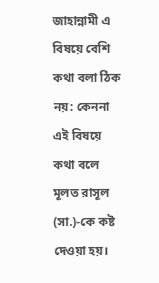জাহান্নামী এ বিষয়ে বেশি কথা বলা ঠিক নয়: কেননা এই বিষয়ে কথা বলে মূলত রাসূল (সা.)-কে কষ্ট দেওয়া হয়।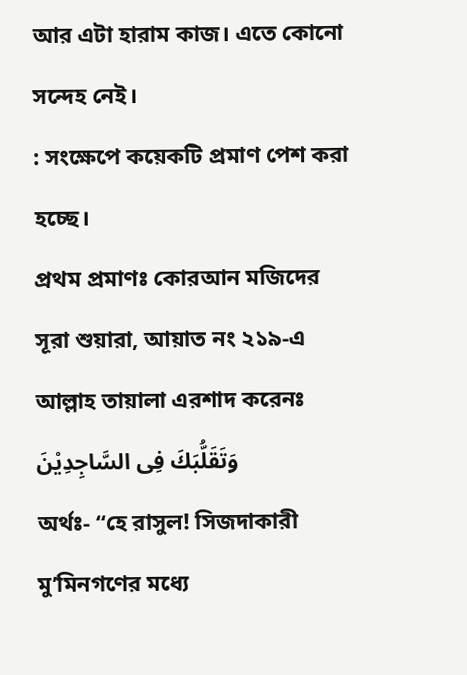আর এটা হারাম কাজ। এতে কোনো সন্দেহ নেই।
: সংক্ষেপে কয়েকটি প্রমাণ পেশ করা হচ্ছে।
প্রথম প্রমাণঃ কোরআন মজিদের সূরা শুয়ারা, আয়াত নং ২১৯-এ আল্লাহ তায়ালা এরশাদ করেনঃ وَتَقَلُّبَكَ فِى السَّاجِدِيْنَ
অর্থঃ- “হে রাসুল! সিজদাকারী মু’মিনগণের মধ্যে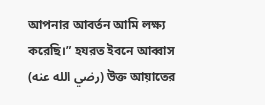আপনার আবর্তন আমি লক্ষ্য করেছি।” হযরত ইবনে আব্বাস (رضي الله عنه) উক্ত আয়াতের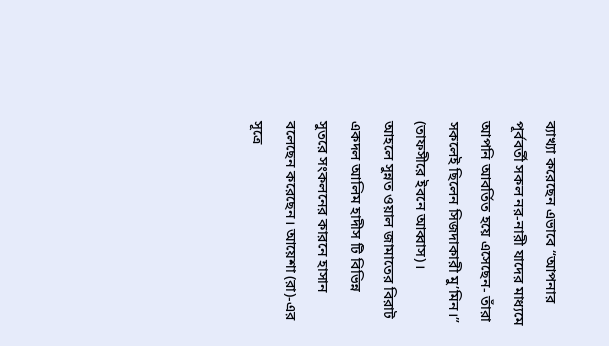ব্যাখ্যা করেছেন এভাবে “আপনার পূর্ববর্তী সকল নর-নারী যাদের মাধ্যমে আপনি আবর্তিত হয়ে এসেছেন- তাঁরা সকলেই ছিলেন সিজদাকারী মু’মিন।” (তাফসীরে ইবনে আব্বাস)।
আহলে সুন্নত ওয়াল জামাতের বিরাট একদল আলিম হাদীস টি বিভিন্ন সুতরে সংকলনের কারনে হাসান বলেছেন করেছেন। আয়েশা (রা)-এর সূত্রে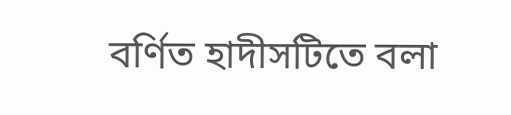বর্ণিত হাদীসটিতে বলা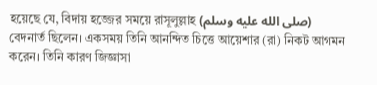হয়েছে যে, বিদায় হজ্জের সময়ে রাসূলুল্লাহ (صلى الله عليه وسلم) বেদনার্ত ছিলেন। একসময় তিনি আনন্দিত চিত্তে আয়েশার (রা) নিকট আগমন করেন। তিনি কারণ জিজ্ঞাসা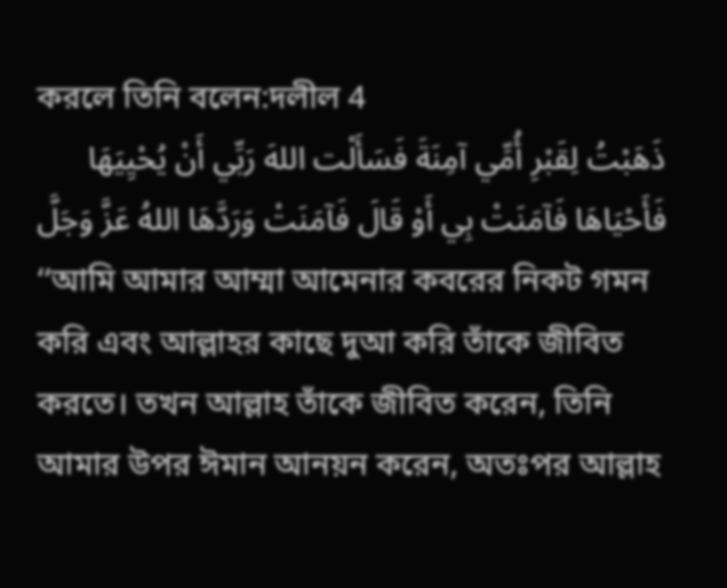করলে তিনি বলেন:দলীল 4
ذَهَبْتُ لِقَبْرِ أُمِّي آمِنَةَ فَسَأَلْت اللهَ رَبِّي أَنْ يُحْيِيَهَا فَأَحْيَاهَا فَآمَنَتْ بِي أَوْ قَالَ فَآمَنَتْ وَرَدَّهَا اللهُ عَزَّ وَجَلَّ
‘‘আমি আমার আম্মা আমেনার কবরের নিকট গমন করি এবং আল্লাহর কাছে দুআ করি তাঁকে জীবিত করতে। তখন আল্লাহ তাঁকে জীবিত করেন, তিনি আমার উপর ঈমান আনয়ন করেন, অতঃপর আল্লাহ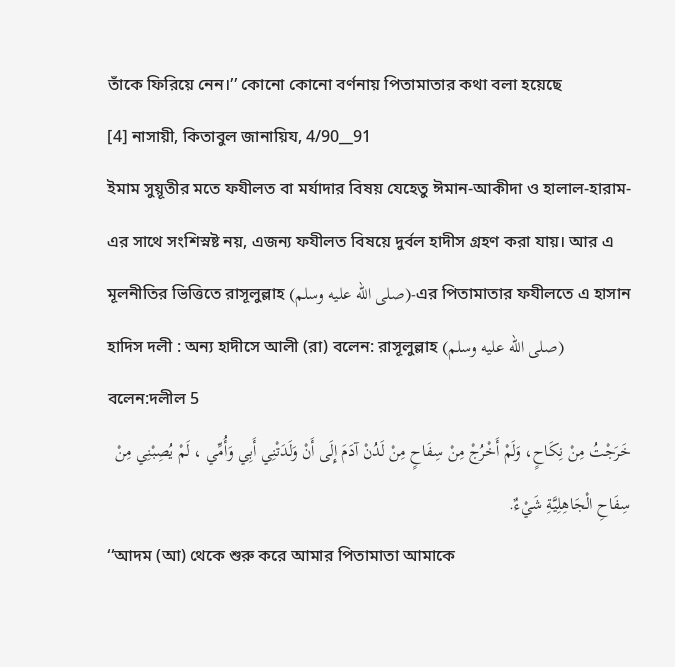তাঁকে ফিরিয়ে নেন।’’ কোনো কোনো বর্ণনায় পিতামাতার কথা বলা হয়েছে
[4] নাসায়ী, কিতাবুল জানায়িয, 4/90__91
ইমাম সুয়ূতীর মতে ফযীলত বা মর্যাদার বিষয় যেহেতু ঈমান-আকীদা ও হালাল-হারাম-এর সাথে সংশিস্নষ্ট নয়, এজন্য ফযীলত বিষয়ে দুর্বল হাদীস গ্রহণ করা যায়। আর এ মূলনীতির ভিত্তিতে রাসূলুল্লাহ (صلى الله عليه وسلم)-এর পিতামাতার ফযীলতে এ হাসান হাদিস দলী : অন্য হাদীসে আলী (রা) বলেন: রাসূলুল্লাহ (صلى الله عليه وسلم) বলেন:দলীল 5
خَرَجْتُ مِنْ نِكَاحٍ، وَلَمْ أَخْرُجْ مِنْ سِفَاحٍ مِنْ لَدُنْ آدَمَ إِلَى أَنْ وَلَدَتْنِي أَبِي وَأُمِّي ، لَمْ يُصِبْنِي مِنْ سِفَاحِ الْجَاهِلِيَّةِ شَيْءٌ.
‘‘আদম (আ) থেকে শুরু করে আমার পিতামাতা আমাকে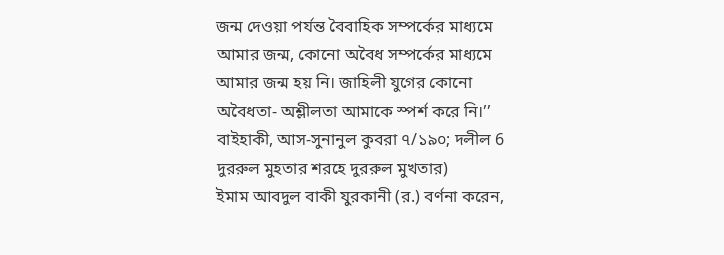জন্ম দেওয়া পর্যন্ত বৈবাহিক সম্পর্কের মাধ্যমে আমার জন্ম, কোনো অবৈধ সম্পর্কের মাধ্যমে আমার জন্ম হয় নি। জাহিলী যুগের কোনো অবৈধতা- অশ্লীলতা আমাকে স্পর্শ করে নি।’’ বাইহাকী, আস-সুনানুল কুবরা ৭/১৯০; দলীল 6 দুররুল মুহতার শরহে দুররুল মুখতার)
ইমাম আবদুল বাকী যুরকানী (র.) বর্ণনা করেন,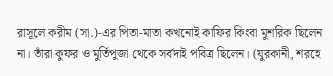রাসূলে করীম (সা.)-এর পিতা-মাতা কখনোই কাফির কিংবা মুশরিক ছিলেন না। তাঁরা কুফর ও মুর্তিপুজা থেকে সর্বদাই পবিত্র ছিলেন। (যুরকানী, শরহে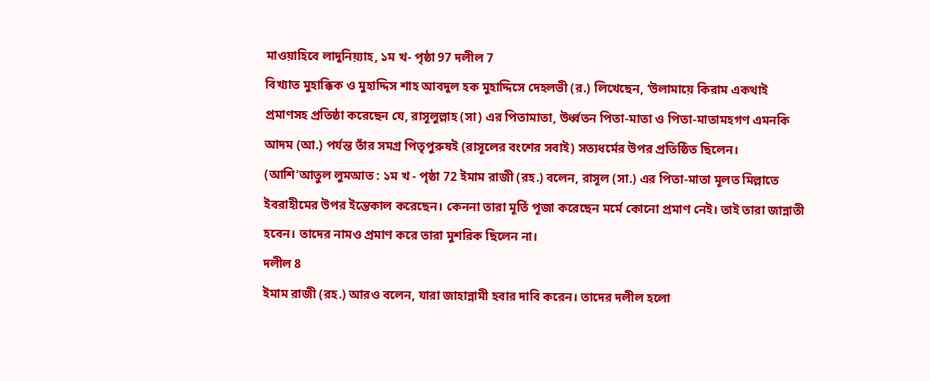মাওয়াহিবে লাদুনিয়্যাহ, ১ম খ- পৃষ্ঠা 97 দলীল 7
বিখ্যাত মুহাক্কিক ও মুহাদ্দিস শাহ আবদুল হক মুহাদ্দিসে দেহলভী (র.) লিখেছেন, ‘উলামায়ে কিরাম একথাই প্রমাণসহ প্রতিষ্ঠা করেছেন যে, রাসূলুল্লাহ (সা) এর পিতামাতা, উর্ধ্বতন পিতা-মাতা ও পিতা-মাতামহগণ এমনকি আদম (আ.) পর্যন্ত তাঁর সমগ্র পিতৃপুরুষই (রাসূলের বংশের সবাই) সত্যধর্মের উপর প্রতিষ্ঠিত ছিলেন। (আশি’আতুল লুমআত : ১ম খ - পৃষ্ঠা 72 ইমাম রাজী (রহ.) বলেন, রাসূল (সা.) এর পিতা-মাতা মূলত মিল্লাতে ইবরাহীমের উপর ইন্তেকাল করেছেন। কেননা তারা মূর্তি পূজা করেছেন মর্মে কোনো প্রমাণ নেই। তাই তারা জান্নাতী হবেন। তাদের নামও প্রমাণ করে তারা মুশরিক ছিলেন না।
দলীল 8
ইমাম রাজী (রহ.) আরও বলেন, যারা জাহান্নামী হবার দাবি করেন। তাদের দলীল হলো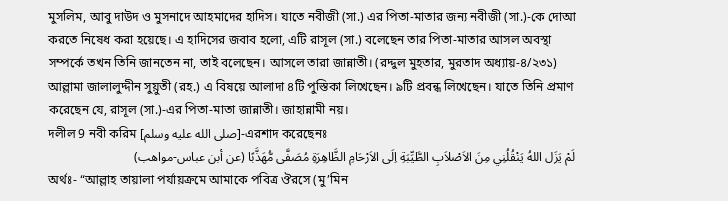মুসলিম, আবু দাউদ ও মুসনাদে আহমাদের হাদিস। যাতে নবীজী (সা.) এর পিতা-মাতার জন্য নবীজী (সা.)-কে দোআ করতে নিষেধ করা হয়েছে। এ হাদিসের জবাব হলো, এটি রাসূল (সা.) বলেছেন তার পিতা-মাতার আসল অবস্থা সম্পর্কে তখন তিনি জানতেন না, তাই বলেছেন। আসলে তারা জান্নাতী। (রদ্দুল মুহতার, মুরতাদ অধ্যায়-৪/২৩১)
আল্লামা জালালুদ্দীন সুয়ুতী (রহ.) এ বিষয়ে আলাদা ৪টি পুস্তিকা লিখেছেন। ৯টি প্রবন্ধ লিখেছেন। যাতে তিনি প্রমাণ করেছেন যে, রাসূল (সা.)-এর পিতা-মাতা জান্নাতী। জাহান্নামী নয়।
দলীল 9 নবী করিম [صلى الله عليه وسلم]-এরশাদ করেছেনঃ
لَمْ يَزَل اللهُ يَنْقُلُنِي مِنَ الاَصْلاَبِ الطَّيِّبَةِ اِلَى الاَرْحَامِ الظَّاهِرَةِ مُصَفَّى مُّهَذَّبًا (عن أبن عباس-مواهب)
অর্থঃ- “আল্লাহ তায়ালা পর্যায়ক্রমে আমাকে পবিত্র ঔরসে (মু’মিন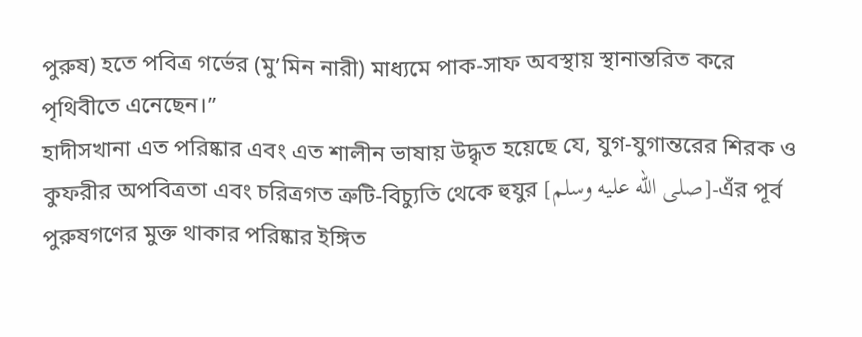পুরুষ) হতে পবিত্র গর্ভের (মু’মিন নারী) মাধ্যমে পাক-সাফ অবস্থায় স্থানান্তরিত করে পৃথিবীতে এনেছেন।”
হাদীসখানা এত পরিষ্কার এবং এত শালীন ভাষায় উদ্ধৃত হয়েছে যে, যুগ-যুগান্তরের শিরক ও কুফরীর অপবিত্রতা এবং চরিত্রগত ত্রুটি-বিচ্যুতি থেকে হুযুর [صلى الله عليه وسلم]-এঁর পূর্ব পুরুষগণের মুক্ত থাকার পরিষ্কার ইঙ্গিত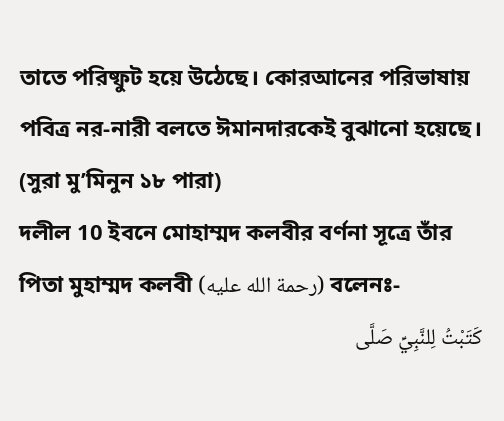তাতে পরিষ্ফুট হয়ে উঠেছে। কোরআনের পরিভাষায় পবিত্র নর-নারী বলতে ঈমানদারকেই বুঝানো হয়েছে। (সুরা মু’মিনুন ১৮ পারা)
দলীল 10 ইবনে মোহাম্মদ কলবীর বর্ণনা সূত্রে তাঁর পিতা মুহাম্মদ কলবী (رحمة الله عليه) বলেনঃ-
كَتَبْتُ لِلنَّبِيِّ صَلَّى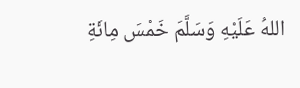اللهُ عَلَيْهِ وَسَلَّمَ خَمْسَ مِائَةِ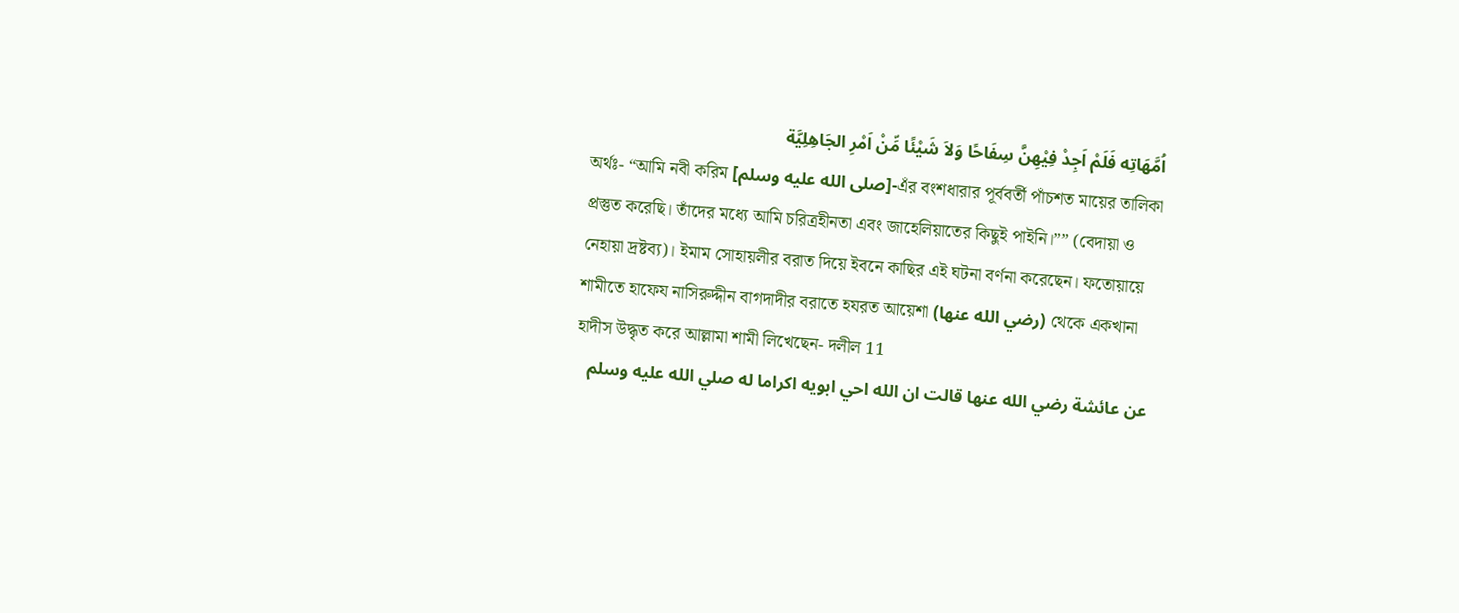اُمَّهَاتِه فَلَمْ اَجِدْ فِيْهِنَّ سِفَاحًا وَلاَ شَيْئًا مِّنْ اَمْرِ الجَاهِلِيَّة
অর্থঃ- “আমি নবী করিম [صلى الله عليه وسلم]-এঁর বংশধারার পূর্ববর্তী পাঁচশত মায়ের তালিকা প্রস্তুত করেছি। তাঁদের মধ্যে আমি চরিত্রহীনতা এবং জাহেলিয়াতের কিছুই পাইনি।”” (বেদায়া ও নেহায়া দ্রষ্টব্য)। ইমাম সোহায়লীর বরাত দিয়ে ইবনে কাছির এই ঘটনা বর্ণনা করেছেন। ফতোয়ায়ে শামীতে হাফেয নাসিরুদ্দীন বাগদাদীর বরাতে হযরত আয়েশা (رضي الله عنها) থেকে একখানা হাদীস উদ্ধৃত করে আল্লামা শামী লিখেছেন- দলীল 11
عن عائشة رضي الله عنها قالت ان الله احي ابويه اكراما له صلي الله عليه وسلم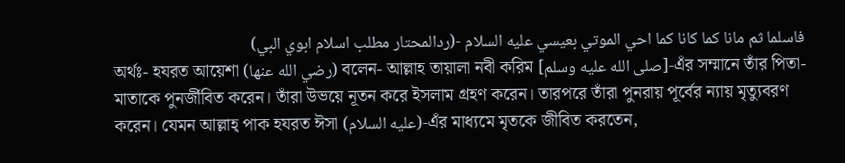فاسلما ثم مانا كما كانا كما احي الموتي بعيسي عليه السلام -(ردالمحتار مطلب اسلام ابوي البي)
অর্থঃ- হযরত আয়েশা (رضي الله عنها) বলেন- আল্লাহ তায়ালা নবী করিম [صلى الله عليه وسلم]-এঁর সম্মানে তাঁর পিতা-মাতাকে পুনর্জীবিত করেন। তাঁরা উভয়ে নূতন করে ইসলাম গ্রহণ করেন। তারপরে তাঁরা পুনরায় পূর্বের ন্যায় মৃত্যুবরণ করেন। যেমন আল্লাহ্ পাক হযরত ঈসা (عليه السلام)-এঁর মাধ্যমে মৃতকে জীবিত করতেন,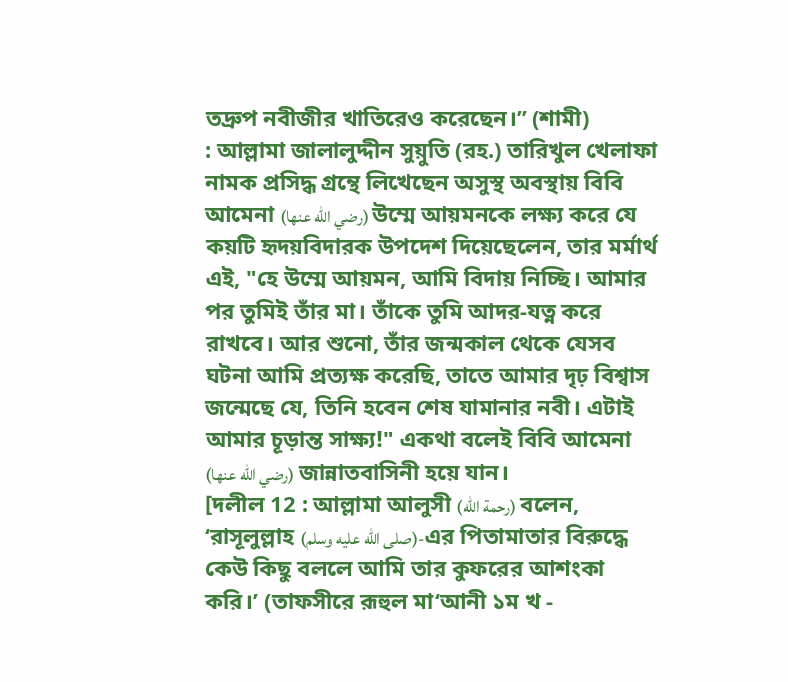তদ্রুপ নবীজীর খাতিরেও করেছেন।” (শামী)
: আল্লামা জালালুদ্দীন সুয়ুতি (রহ.) তারিখুল খেলাফা নামক প্রসিদ্ধ গ্রন্থে লিখেছেন অসুস্থ অবস্থায় বিবি আমেনা (رضي الله عنها) উম্মে আয়মনকে লক্ষ্য করে যে কয়টি হৃদয়বিদারক উপদেশ দিয়েছেলেন, তার মর্মার্থ এই, "হে উম্মে আয়মন, আমি বিদায় নিচ্ছি। আমার পর তুমিই তাঁর মা। তাঁকে তুমি আদর-যত্ন করে রাখবে। আর শুনো, তাঁর জন্মকাল থেকে যেসব ঘটনা আমি প্রত্যক্ষ করেছি, তাতে আমার দৃঢ় বিশ্বাস জন্মেছে যে, তিনি হবেন শেষ যামানার নবী। এটাই আমার চূড়ান্ত সাক্ষ্য!" একথা বলেই বিবি আমেনা (رضي الله عنها) জান্নাতবাসিনী হয়ে যান।
[দলীল 12 : আল্লামা আলুসী (رحمة الله) বলেন, ‘রাসূলুল্লাহ (صلى الله عليه وسلم)-এর পিতামাতার বিরুদ্ধে কেউ কিছু বললে আমি তার কুফরের আশংকা করি।’ (তাফসীরে রূহুল মা‘আনী ১ম খ -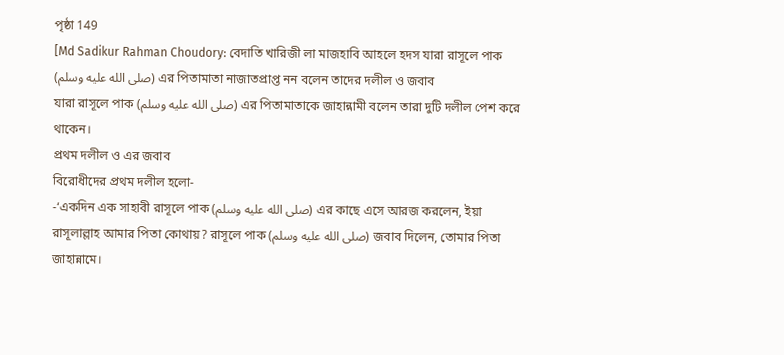পৃষ্ঠা 149
[Md Sadikur Rahman Choudory: বেদাতি খারিজী লা মাজহাবি আহলে হদস যারা রাসূলে পাক (صلى الله عليه وسلم) এর পিতামাতা নাজাতপ্রাপ্ত নন বলেন তাদের দলীল ও জবাব
যারা রাসূলে পাক (صلى الله عليه وسلم) এর পিতামাতাকে জাহান্নামী বলেন তারা দুটি দলীল পেশ করে থাকেন।
প্রথম দলীল ও এর জবাব
বিরোধীদের প্রথম দলীল হলো-
-‘একদিন এক সাহাবী রাসূলে পাক (صلى الله عليه وسلم) এর কাছে এসে আরজ করলেন, ইয়া রাসূলাল্লাহ আমার পিতা কোথায়? রাসূলে পাক (صلى الله عليه وسلم) জবাব দিলেন, তোমার পিতা জাহান্নামে।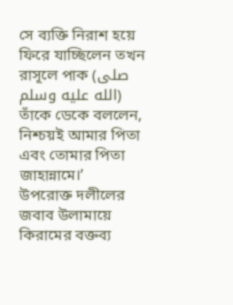সে ব্যক্তি নিরাশ হয়ে ফিরে যাচ্ছিলেন তখন রাসূলে পাক (صلى الله عليه وسلم) তাঁকে ডেকে বললেন, নিশ্চয়ই আমার পিতা এবং তোমার পিতা জাহান্নামে।’
উপরোক্ত দলীলের জবাব উলামায়ে কিরামের বক্তব্য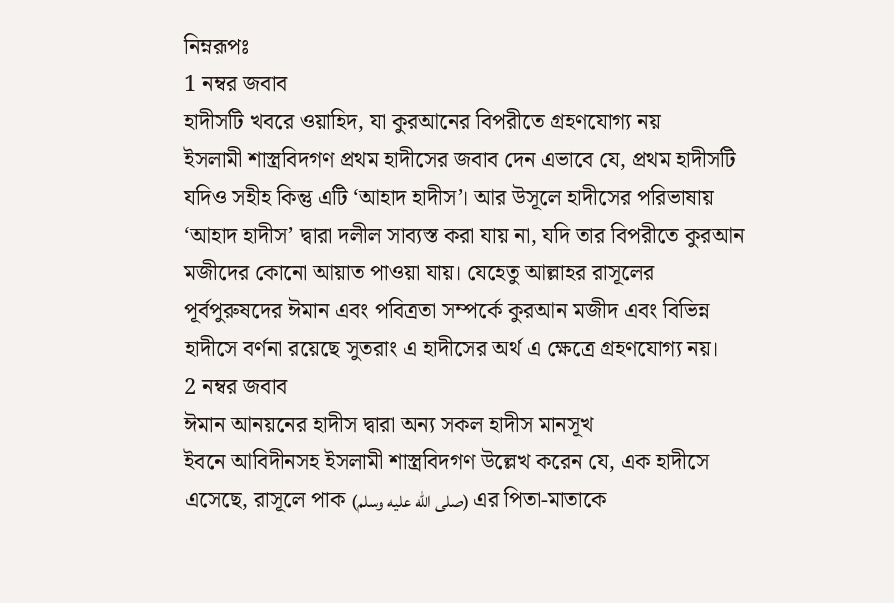নিম্নরূপঃ
1 নম্বর জবাব
হাদীসটি খবরে ওয়াহিদ, যা কুরআনের বিপরীতে গ্রহণযোগ্য নয়
ইসলামী শাস্ত্রবিদগণ প্রথম হাদীসের জবাব দেন এভাবে যে, প্রথম হাদীসটি যদিও সহীহ কিন্তু এটি ‘আহাদ হাদীস’। আর উসূলে হাদীসের পরিভাষায় ‘আহাদ হাদীস’ দ্বারা দলীল সাব্যস্ত করা যায় না, যদি তার বিপরীতে কুরআন মজীদের কোনো আয়াত পাওয়া যায়। যেহেতু আল্লাহর রাসূলের পূর্বপুরুষদের ঈমান এবং পবিত্রতা সম্পর্কে কুরআন মজীদ এবং বিভিন্ন হাদীসে বর্ণনা রয়েছে সুতরাং এ হাদীসের অর্থ এ ক্ষেত্রে গ্রহণযোগ্য নয়।
2 নম্বর জবাব
ঈমান আনয়নের হাদীস দ্বারা অন্য সকল হাদীস মানসূখ
ইবনে আবিদীনসহ ইসলামী শাস্ত্রবিদগণ উল্লেখ করেন যে, এক হাদীসে এসেছে, রাসূলে পাক (صلى الله عليه وسلم) এর পিতা-মাতাকে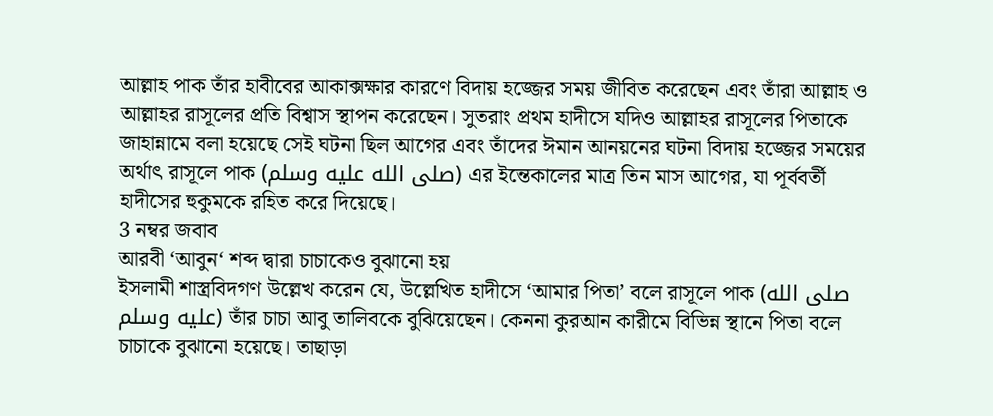আল্লাহ পাক তাঁর হাবীবের আকাক্সক্ষার কারণে বিদায় হজ্জের সময় জীবিত করেছেন এবং তাঁরা আল্লাহ ও আল্লাহর রাসূলের প্রতি বিশ্বাস স্থাপন করেছেন। সুতরাং প্রথম হাদীসে যদিও আল্লাহর রাসূলের পিতাকে জাহান্নামে বলা হয়েছে সেই ঘটনা ছিল আগের এবং তাঁদের ঈমান আনয়নের ঘটনা বিদায় হজ্জের সময়ের অর্থাৎ রাসূলে পাক (صلى الله عليه وسلم) এর ইন্তেকালের মাত্র তিন মাস আগের, যা পূর্ববর্তী হাদীসের হুকুমকে রহিত করে দিয়েছে।
3 নম্বর জবাব
আরবী ‘আবুন‘ শব্দ দ্বারা চাচাকেও বুঝানো হয়
ইসলামী শাস্ত্রবিদগণ উল্লেখ করেন যে, উল্লেখিত হাদীসে ‘আমার পিতা’ বলে রাসূলে পাক (صلى الله عليه وسلم) তাঁর চাচা আবু তালিবকে বুঝিয়েছেন। কেননা কুরআন কারীমে বিভিন্ন স্থানে পিতা বলে চাচাকে বুঝানো হয়েছে। তাছাড়া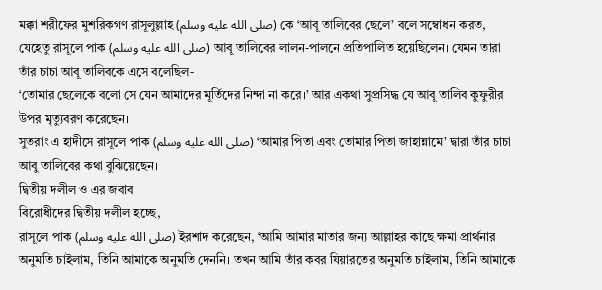মক্কা শরীফের মুশরিকগণ রাসূলুল্লাহ (صلى الله عليه وسلم) কে ‘আবূ তালিবের ছেলে’ বলে সম্বোধন করত, যেহেতু রাসূলে পাক (صلى الله عليه وسلم) আবূ তালিবের লালন-পালনে প্রতিপালিত হয়েছিলেন। যেমন তারা তাঁর চাচা আবূ তালিবকে এসে বলেছিল-
‘তোমার ছেলেকে বলো সে যেন আমাদের মূর্তিদের নিন্দা না করে।’ আর একথা সুপ্রসিদ্ধ যে আবূ তালিব কুফুরীর উপর মৃত্যুবরণ করেছেন।
সুতরাং এ হাদীসে রাসূলে পাক (صلى الله عليه وسلم) ‘আমার পিতা এবং তোমার পিতা জাহান্নামে’ দ্বারা তাঁর চাচা আবু তালিবের কথা বুঝিয়েছেন।
দ্বিতীয় দলীল ও এর জবাব
বিরোধীদের দ্বিতীয় দলীল হচ্ছে,
রাসূলে পাক (صلى الله عليه وسلم) ইরশাদ করেছেন, ‘আমি আমার মাতার জন্য আল্লাহর কাছে ক্ষমা প্রার্থনার অনুমতি চাইলাম, তিনি আমাকে অনুমতি দেননি। তখন আমি তাঁর কবর যিয়ারতের অনুমতি চাইলাম, তিনি আমাকে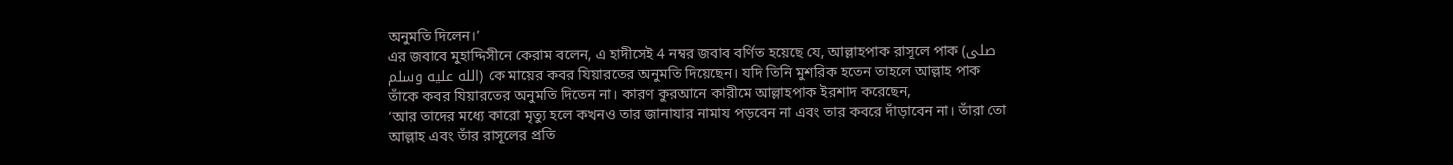অনুমতি দিলেন।’
এর জবাবে মুহাদ্দিসীনে কেরাম বলেন, এ হাদীসেই 4 নম্বর জবাব বর্ণিত হয়েছে যে, আল্লাহপাক রাসূলে পাক (صلى الله عليه وسلم) কে মায়ের কবর যিয়ারতের অনুমতি দিয়েছেন। যদি তিনি মুশরিক হতেন তাহলে আল্লাহ পাক তাঁকে কবর যিয়ারতের অনুমতি দিতেন না। কারণ কুরআনে কারীমে আল্লাহপাক ইরশাদ করেছেন,
‘আর তাদের মধ্যে কারো মৃত্যু হলে কখনও তার জানাযার নামায পড়বেন না এবং তার কবরে দাঁড়াবেন না। তাঁরা তো আল্লাহ এবং তাঁর রাসূলের প্রতি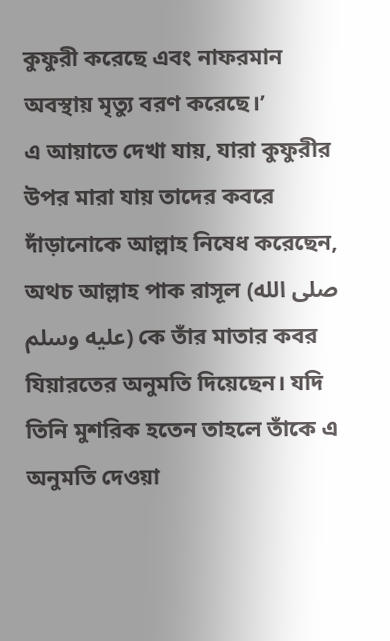কুফুরী করেছে এবং নাফরমান অবস্থায় মৃত্যু বরণ করেছে।’
এ আয়াতে দেখা যায়, যারা কুফুরীর উপর মারা যায় তাদের কবরে দাঁড়ানোকে আল্লাহ নিষেধ করেছেন, অথচ আল্লাহ পাক রাসূল (صلى الله عليه وسلم) কে তাঁর মাতার কবর যিয়ারতের অনুমতি দিয়েছেন। যদি তিনি মুশরিক হতেন তাহলে তাঁকে এ অনুমতি দেওয়া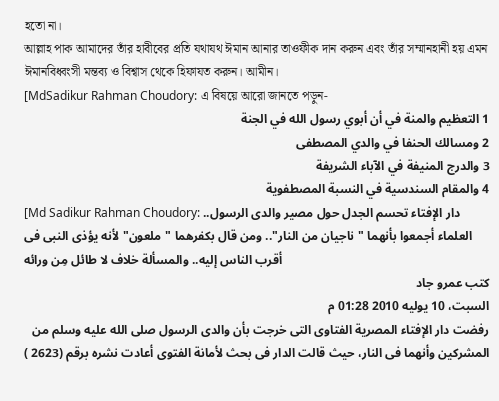হতো না।
আল্লাহ পাক আমাদের তাঁর হাবীবের প্রতি যথাযথ ঈমান আনার তাওফীক দান করুন এবং তাঁর সম্মানহানী হয় এমন ঈমানবিধ্বংসী মন্তব্য ও বিশ্বাস থেকে হিফাযত করুন। আমীন।
[MdSadikur Rahman Choudory: এ বিষয়ে আরো জানতে পড়ুন-
1 التعظيم والمنة في أن أبوي رسول الله في الجنة
2 ومسالك الحنفا في والدي المصطفى
3 والدرج المنيفة في الآباء الشريفة
4 والمقام السندسية في النسبة المصطفوية
[Md Sadikur Rahman Choudory: دار الإفتاء تحسم الجدل حول مصير والدى الرسول.. العلماء أجمعوا بأنهما "ناجيان من النار".. ومن قال بكفرهما "ملعون" لأنه يؤذى النبى فى أقرب الناس إليه.. والمسألة خلاف لا طائل مِن ورائه
كتب عمرو جاد
السبت، 10 يوليه 2010 01:28 م
رفضت دار الإفتاء المصرية الفتاوى التى خرجت بأن والدى الرسول صلى الله عليه وسلم من المشركين وأنهما فى النار، حيث قالت الدار فى بحث لأمانة الفتوى أعادت نشره برقم (2623 )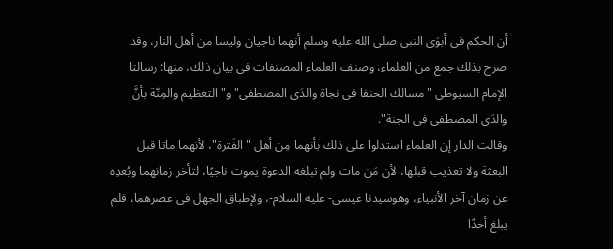أن الحكم فى أبوَى النبى صلى الله عليه وسلم أنهما ناجيان وليسا من أهل النار، وقد صرح بذلك جمع من العلماء، وصنف العلماء المصنفات فى بيان ذلك، منها: رسالتا الإمام السيوطى "مسالك الحنفا فى نجاة والدَى المصطفى" و"التعظيم والمِنّة بأنَّ والدَى المصطفى فى الجنة".
وقالت الدار إن العلماء استدلوا على ذلك بأنهما مِن أهل "الفَترة"، لأنهما ماتا قبل البعثة ولا تعذيب قبلها، لأن مَن مات ولم تبلغه الدعوة يموت ناجيًا، لتأخر زمانهما وبُعدِه عن زمان آخر الأنبياء، وهوسيدنا عيسى- عليه السلام-، ولإطباق الجهل فى عصرهما، فلم يبلغ أحدًا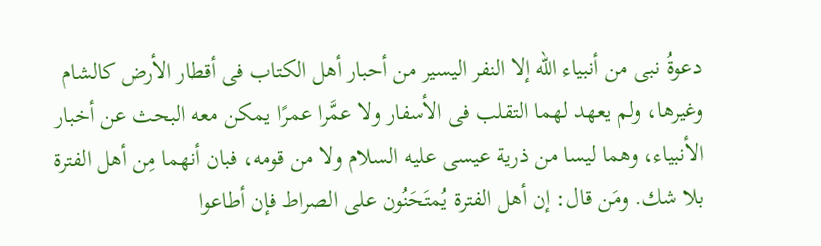دعوةُ نبى من أنبياء الله إلا النفر اليسير من أحبار أهل الكتاب فى أقطار الأرض كالشام وغيرها، ولم يعهد لهما التقلب فى الأسفار ولا عمَّرا عمرًا يمكن معه البحث عن أخبار الأنبياء، وهما ليسا من ذرية عيسى عليه السلام ولا من قومه، فبان أنهما مِن أهل الفترة بلا شك. ومَن قال: إن أهل الفترة يُمتَحَنُون على الصراط فإن أطاعوا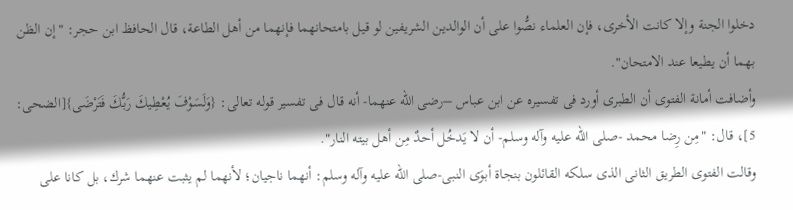دخلوا الجنة وإلا كانت الأخرى، فإن العلماء نصُّوا على أن الوالدين الشريفين لو قيل بامتحانهما فإنهما من أهل الطاعة، قال الحافظ ابن حجر: "إن الظن بهما أن يطيعا عند الامتحان".
وأضافت أمانة الفتوى أن الطبرى أورد فى تفسيره عن ابن عباس –رضى الله عنهما- أنه قال فى تفسير قوله تعالى: {وَلَسَوْفَ يُعْطِيكَ رَبُّكَ فَتَرْضَى}[الضحى: 5]، قال: "مِن رِضا محمد -صلى الله عليه وآله وسلم- أن لا يَدخُل أحدٌ مِن أهل بيته النار".
وقالت الفتوى الطريق الثانى الذى سلكه القائلون بنجاة أبوَى النبى-صلى الله عليه وآله وسلم: أنهما ناجيان؛ لأنهما لم يثبت عنهما شرك، بل كانا على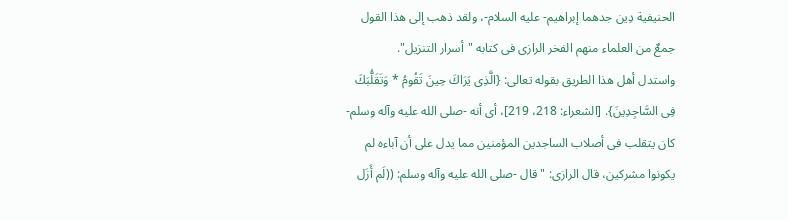الحنيفية دِين جدهما إبراهيم- عليه السلام-، ولقد ذهب إلى هذا القول جمعٌ من العلماء منهم الفخر الرازى فى كتابه "أسرار التنزيل".
واستدل أهل هذا الطريق بقوله تعالى: {الَّذِى يَرَاكَ حِينَ تَقُومُ * وَتَقَلُّبَكَ فِى السَّاجِدِينَ}. [الشعراء: 218، 219]، أى أنه -صلى الله عليه وآله وسلم- كان يتقلب فى أصلاب الساجدين المؤمنين مما يدل على أن آباءه لم يكونوا مشركين، قال الرازى: "قال -صلى الله عليه وآله وسلم: ((لَم أَزَل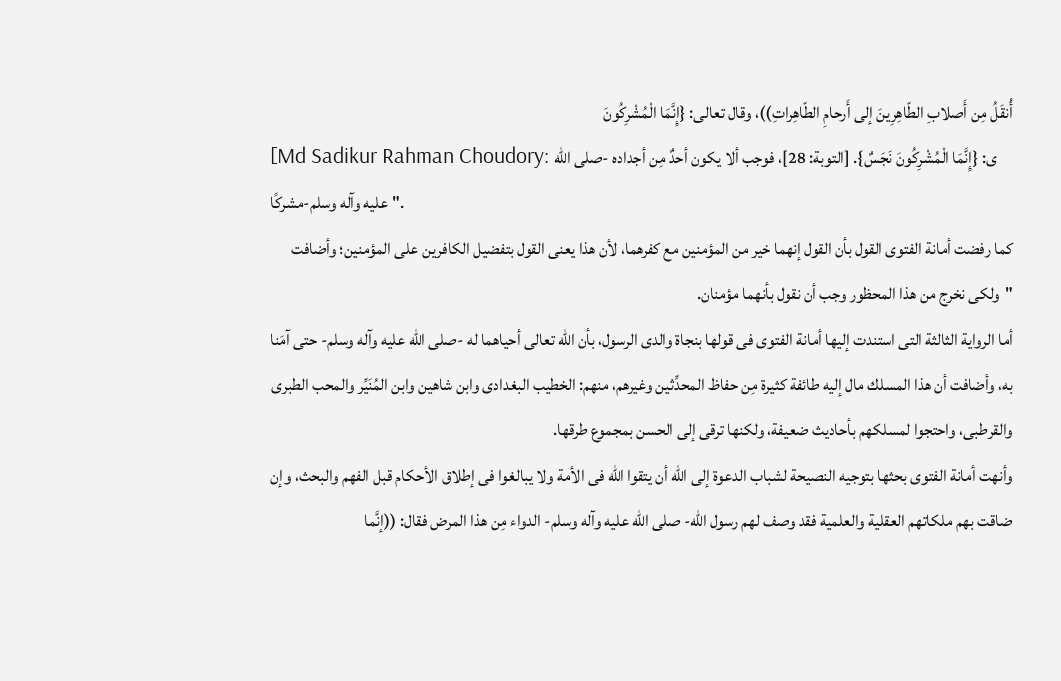أُنقَلُ مِن أَصلابِ الطّاهِرِينَ إلى أَرحامِ الطّاهِراتِ))، وقال تعالى: {إِنَّمَا الْمُشْرِكُونَ
[Md Sadikur Rahman Choudory: ى: {إِنَّمَا الْمُشْرِكُونَ نَجَسٌ}. [التوبة: 28]، فوجب ألا يكون أحدٌ مِن أجداده -صلى الله عليه وآله وسلم-مشركًا".
كما رفضت أمانة الفتوى القول بأن القول إنهما خير من المؤمنين مع كفرهما، لأن هذا يعنى القول بتفضيل الكافرين على المؤمنين؛ وأضافت "ولكى نخرج من هذا المحظور وجب أن نقول بأنهما مؤمنان.
أما الرواية الثالثة التى استندت إليها أمانة الفتوى فى قولها بنجاة والدى الرسول، بأن الله تعالى أحياهما له -صلى الله عليه وآله وسلم- حتى آمَنا به، وأضافت أن هذا المسلك مال إليه طائفة كثيرة مِن حفاظ المحدِّثين وغيرهم، منهم: الخطيب البغدادى وابن شاهين وابن المُنَيِّر والمحب الطبرى والقرطبى، واحتجوا لمسلكهم بأحاديث ضعيفة، ولكنها ترقى إلى الحسن بمجموع طرقها.
وأنهت أمانة الفتوى بحثها بتوجيه النصيحة لشباب الدعوة إلى الله أن يتقوا الله فى الأمة ولا يبالغوا فى إطلاق الأحكام قبل الفهم والبحث، وإن ضاقت بهم ملكاتهم العقلية والعلمية فقد وصف لهم رسول الله- صلى الله عليه وآله وسلم- الدواء مِن هذا المرض فقال: ((إنَّما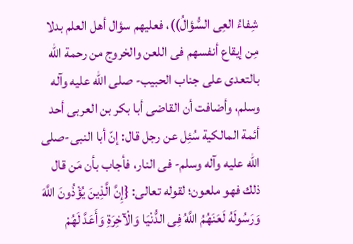شِفاءُ العِى السُّؤالُ))، فعليهم سؤال أهل العلم بدلا مِن إيقاع أنفسهم فى اللعن والخروج من رحمة الله بالتعدى على جناب الحبيب- صلى الله عليه وآله وسلم، وأضافت أن القاضى أبا بكر بن العربى أحد أئمة المالكية سُئِل عن رجل قال: إنّ أبا النبى-صلى الله عليه وآله وسلم- فى النار، فأجاب بأن مَن قال ذلك فهو ملعون؛ لقوله تعالى: {إِنَّ الَّذِينَ يُؤْذُونَ اللَّهَ وَرَسُولَهُ لَعَنَهُمُ اللَّهُ فِى الدُّنْيَا وَالْآخِرَةِ وَأَعَدَّ لَهُمْ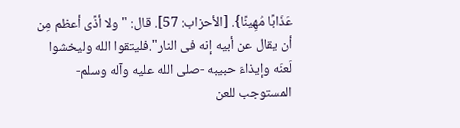عَذَابًا مُهِينًا}. [الأحزاب: 57]. قال: "ولا أذًى أعظم مِن أن يقال عن أبيه إنه فى النار".فليتقوا الله وليخشوا لَعنَه وإيذاءَ حبيبه -صلى الله عليه وآله وسلم- المستوجب للعن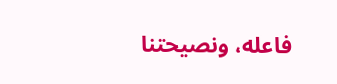فاعله، ونصيحتنا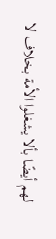لهم أيضًا بألا يشغلوا الأمة بخلاف لا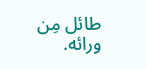طائل مِن ورائه.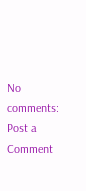No comments:
Post a Comment